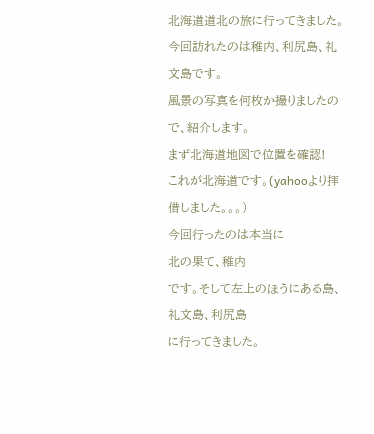北海道道北の旅に行ってきました。今回訪れたのは稚内、利尻島、礼文島です。
風景の写真を何枚か撮りましたので、紹介します。
まず北海道地図で位置を確認!
これが北海道です。(yahooより拝借しました。。。)
今回行ったのは本当に
北の果て、稚内
です。そして左上のほうにある島、
礼文島、利尻島
に行ってきました。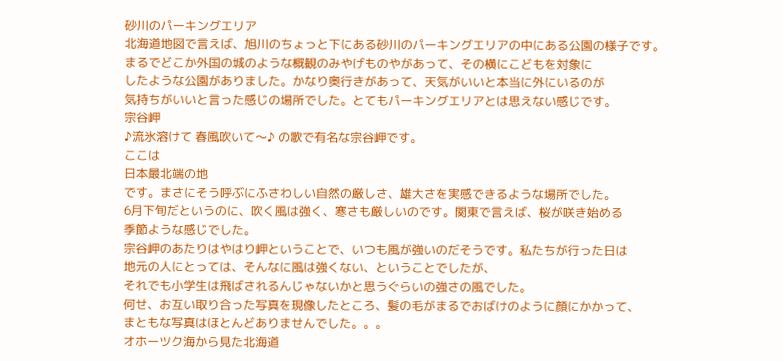砂川のパーキングエリア
北海道地図で言えば、旭川のちょっと下にある砂川のパーキングエリアの中にある公園の様子です。
まるでどこか外国の城のような概観のみやげものやがあって、その横にこどもを対象に
したような公園がありました。かなり奥行きがあって、天気がいいと本当に外にいるのが
気持ちがいいと言った感じの場所でした。とてもパーキングエリアとは思えない感じです。
宗谷岬
♪流氷溶けて 春風吹いて〜♪ の歌で有名な宗谷岬です。
ここは
日本最北端の地
です。まさにそう呼ぶにふさわしい自然の厳しさ、雄大さを実感できるような場所でした。
6月下旬だというのに、吹く風は強く、寒さも厳しいのです。関東で言えば、桜が咲き始める
季節ような感じでした。
宗谷岬のあたりはやはり岬ということで、いつも風が強いのだそうです。私たちが行った日は
地元の人にとっては、そんなに風は強くない、ということでしたが、
それでも小学生は飛ばされるんじゃないかと思うぐらいの強さの風でした。
何せ、お互い取り合った写真を現像したところ、髪の毛がまるでおばけのように顔にかかって、
まともな写真はほとんどありませんでした。。。
オホーツク海から見た北海道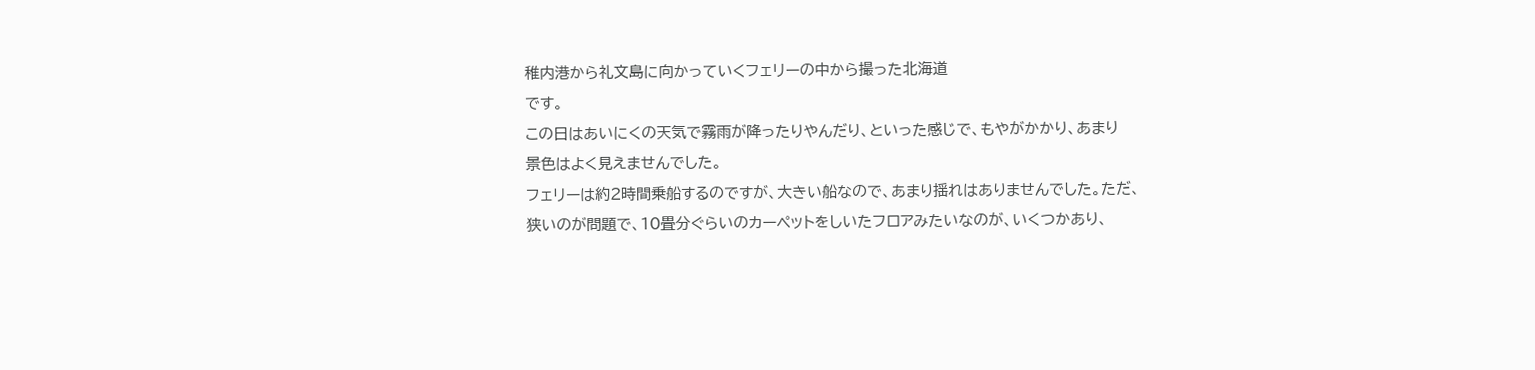稚内港から礼文島に向かっていくフェリーの中から撮った北海道
です。
この日はあいにくの天気で霧雨が降ったりやんだり、といった感じで、もやがかかり、あまり
景色はよく見えませんでした。
フェリーは約2時間乗船するのですが、大きい船なので、あまり揺れはありませんでした。ただ、
狭いのが問題で、10畳分ぐらいのカーペットをしいたフロアみたいなのが、いくつかあり、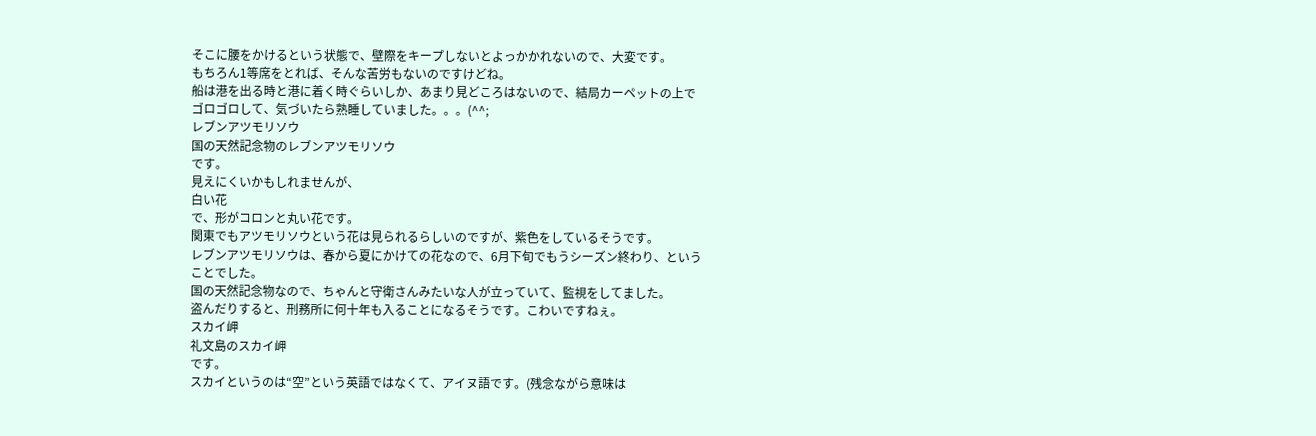そこに腰をかけるという状態で、壁際をキープしないとよっかかれないので、大変です。
もちろん1等席をとれば、そんな苦労もないのですけどね。
船は港を出る時と港に着く時ぐらいしか、あまり見どころはないので、結局カーペットの上で
ゴロゴロして、気づいたら熟睡していました。。。(^^;
レブンアツモリソウ
国の天然記念物のレブンアツモリソウ
です。
見えにくいかもしれませんが、
白い花
で、形がコロンと丸い花です。
関東でもアツモリソウという花は見られるらしいのですが、紫色をしているそうです。
レブンアツモリソウは、春から夏にかけての花なので、6月下旬でもうシーズン終わり、という
ことでした。
国の天然記念物なので、ちゃんと守衛さんみたいな人が立っていて、監視をしてました。
盗んだりすると、刑務所に何十年も入ることになるそうです。こわいですねぇ。
スカイ岬
礼文島のスカイ岬
です。
スカイというのは“空”という英語ではなくて、アイヌ語です。(残念ながら意味は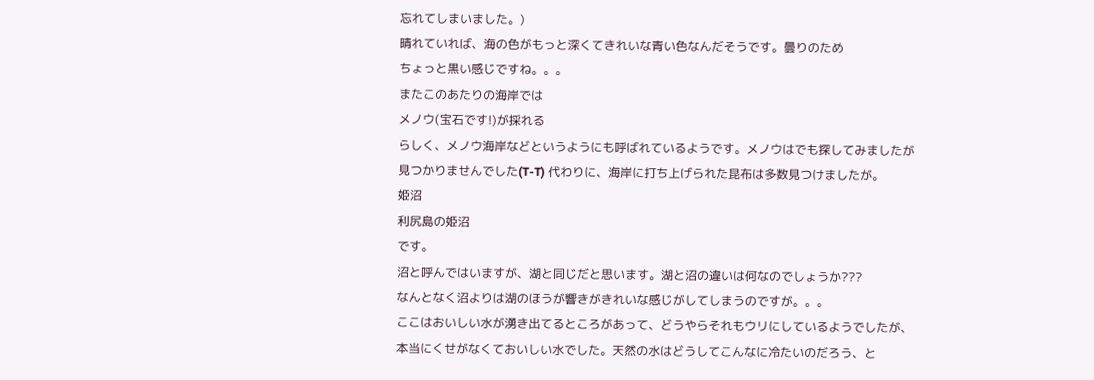忘れてしまいました。)
晴れていれば、海の色がもっと深くてきれいな青い色なんだそうです。曇りのため
ちょっと黒い感じですね。。。
またこのあたりの海岸では
メノウ(宝石です!)が採れる
らしく、メノウ海岸などというようにも呼ばれているようです。メノウはでも探してみましたが
見つかりませんでした(T-T) 代わりに、海岸に打ち上げられた昆布は多数見つけましたが。
姫沼
利尻島の姫沼
です。
沼と呼んではいますが、湖と同じだと思います。湖と沼の違いは何なのでしょうか???
なんとなく沼よりは湖のほうが響きがきれいな感じがしてしまうのですが。。。
ここはおいしい水が湧き出てるところがあって、どうやらそれもウリにしているようでしたが、
本当にくせがなくておいしい水でした。天然の水はどうしてこんなに冷たいのだろう、と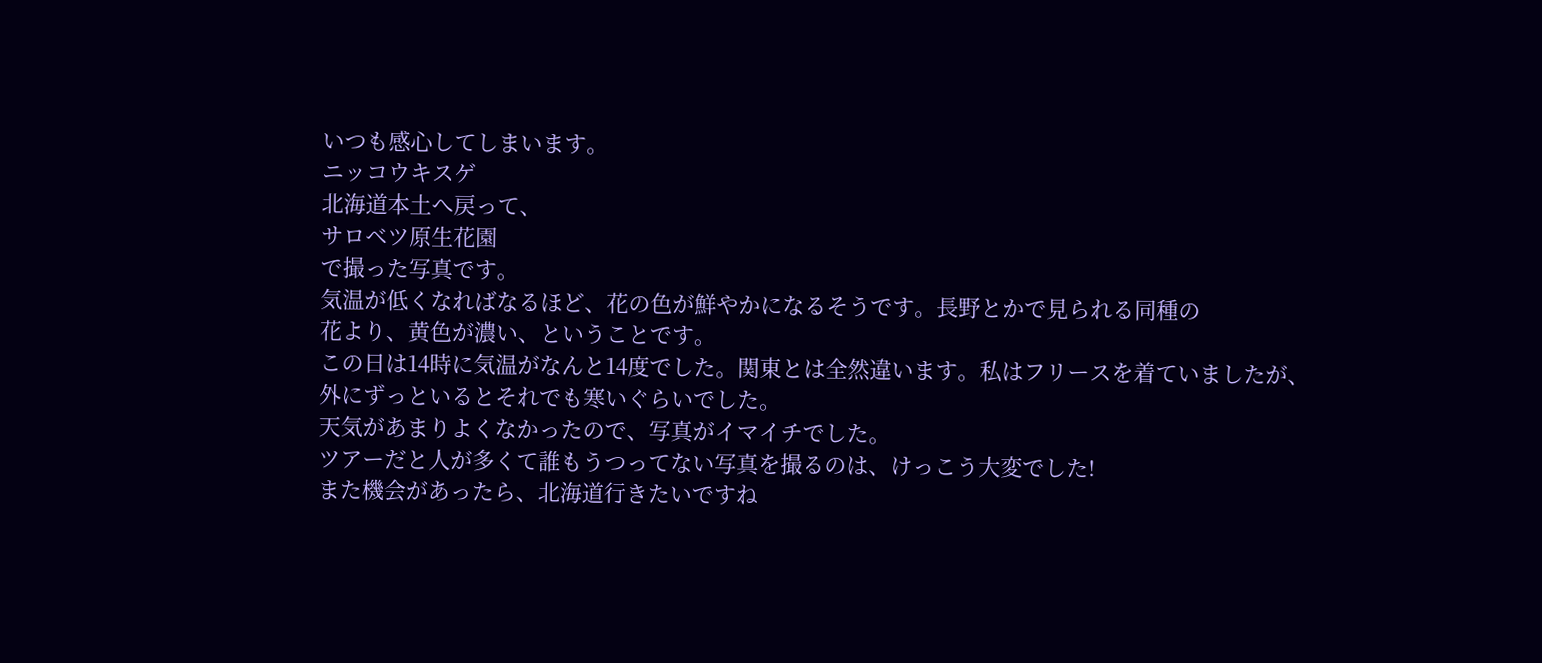いつも感心してしまいます。
ニッコウキスゲ
北海道本土へ戻って、
サロベツ原生花園
で撮った写真です。
気温が低くなればなるほど、花の色が鮮やかになるそうです。長野とかで見られる同種の
花より、黄色が濃い、ということです。
この日は14時に気温がなんと14度でした。関東とは全然違います。私はフリースを着ていましたが、
外にずっといるとそれでも寒いぐらいでした。
天気があまりよくなかったので、写真がイマイチでした。
ツアーだと人が多くて誰もうつってない写真を撮るのは、けっこう大変でした!
また機会があったら、北海道行きたいですね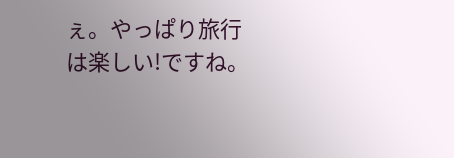ぇ。やっぱり旅行は楽しい!ですね。